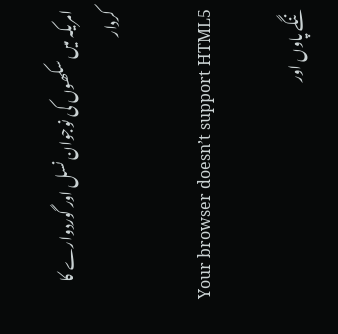امریکہ میں سکھوں کی نوجوان نسل اور گوردوارے کا کردار

Your browser doesn’t support HTML5

ننگے پاوں اور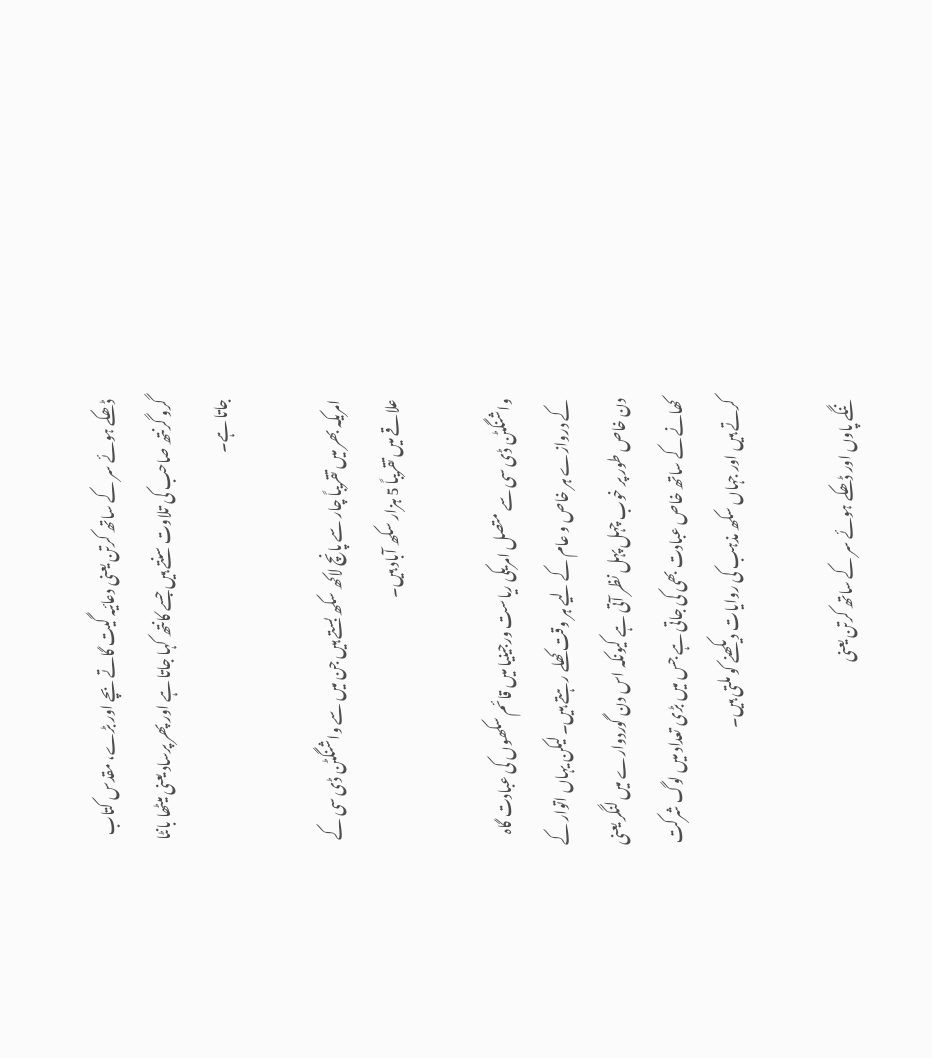ڈھکے ہوئے سر کے ساتھ کرتن یعنی دعائیہ گیت گاتے بچے اور بڑے، مقدس کتاب گرو گرنتھ صاحب کی تلاوت سنتے ہیں جسے کانتھ کہا جاتا ہے اور پھر پرساد یعنی میٹھا بانٹا جاتا ہے۔

امریکہ بھر میں تقریباً چار سے پانچ لاکھ سکھ بستے ہیں جن میں سے واشنگٹن ڈی سی کے علاقے میں تقریباً 5 ہزار سکھ آباد ہیں۔

واشنگٹن ڈی سی سے متصل امریکی ریاست ورجینیا میں قائم سکھوں کی عبادت گاہ کے دروازے ہر خاص و عام کے لیے ہر وقت کھلے رہتے ہیں۔ لیکن یہاں اتوار کے دن خاص طور پر خوب چہل پہل نظر آتی ہے کیونکہ اس دن گوردوارے میں لنگر یعنی کھانے کے ساتھ خاص عبادت بھی کی جاتی ہے جس میں بڑی تعداد میں لوگ شرکت کرتے ہیں اور جہاں سکھ مذہب کی روایات دیکھنے کو ملتی ہیں۔

ننگے پاوں اور ڈھکے ہوئے سر کے ساتھ کرتن یعنی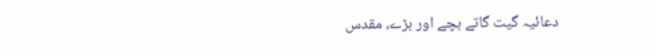دعائیہ گیت گاتے بچے اور بڑے، مقدس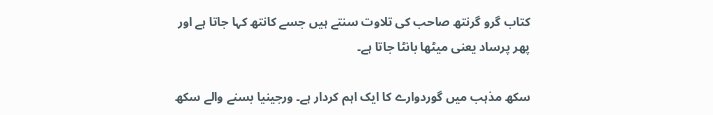کتاب گرو گرنتھ صاحب کی تلاوت سنتے ہیں جسے کانتھ کہا جاتا ہے اور پھر پرساد یعنی میٹھا بانٹا جاتا ہے۔

سکھ مذہب میں گوردوارے کا ایک اہم کردار ہے۔ ورجینیا بسنے والے سکھ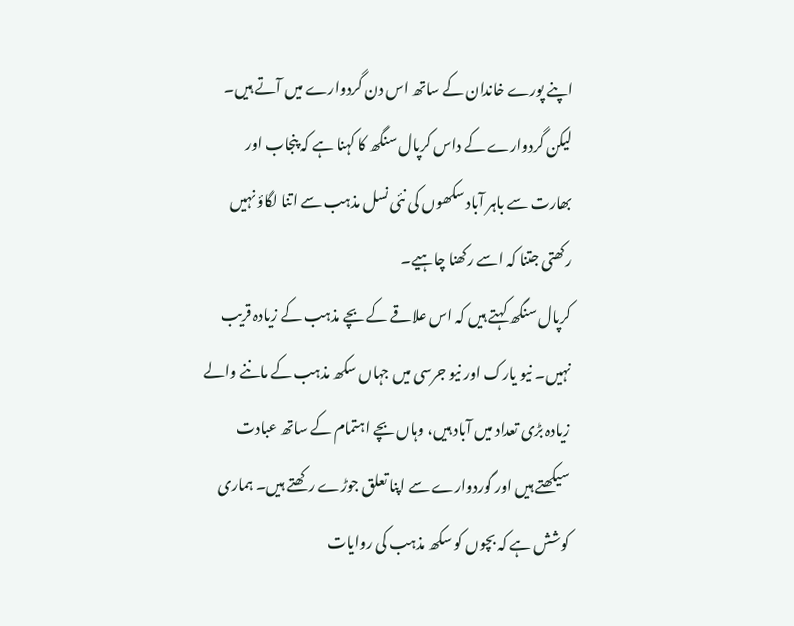اپنے پورے خاندان کے ساتھ اس دن گردوارے میں آتے ہیں۔ لیکن گردوارے کے داس کرپال سنگھ کا کہنا ہے کہ پنجاب اور بھارت سے باہر آباد سکھوں کی نئی نسل مذہب سے اتنا لگاؤ نہیں رکھتی جتنا کہ اسے رکھنا چاہیے۔
کرپال سنگھ کہتے ہیں کہ اس علاقے کے بچے مذہب کے زیادہ قریب نہیں۔ نیو یارک اور نیو جرسی میں جہاں سکھ مذہب کے ماننے والے زیادہ بڑی تعداد میں آباد ہیں، وہاں بچے اہتمام کے ساتھ عبادت سیکھتے ہیں اور گوردوارے سے اپنا تعلق جوڑے رکھتے ہیں۔ ہماری کوشش ہے کہ بچوں کو سکھ مذہب کی روایات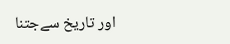اور تاریخ سےجتنا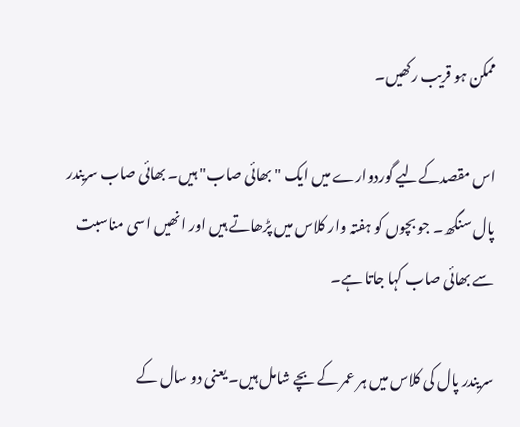ممکن ہو قریب رکھیں۔

اس مقصدکےلیے گوردوارے میں ایک "بھائی صاب" ہیں۔ بھائی صاب سریندر پال سنگھ۔ جو بچوں کو ہفتہ وار کلاس میں پڑھاتے ہیں اور انھیں اسی مناسبت سے بھائی صاب کہا جاتا ہے۔

سریندر پال کی کلاس میں ہر عمر کے بچے شامل ہیں۔ یعنی دو سال کے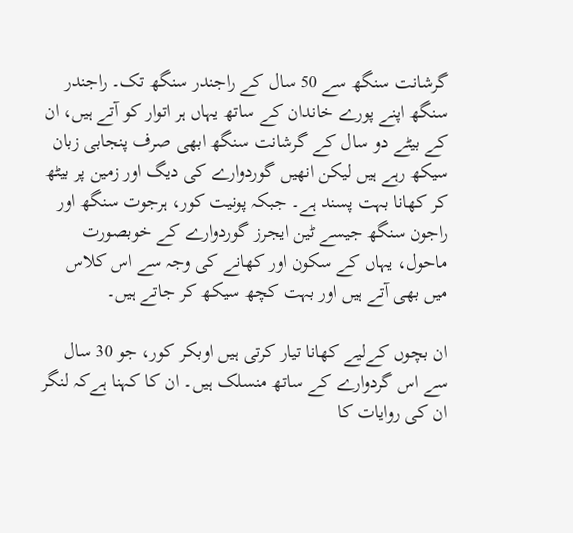گرشانت سنگھ سے 50 سال کے راجندر سنگھ تک۔ راجندر سنگھ اپنے پورے خاندان کے ساتھ یہاں ہر اتوار کو آتے ہیں، ان کے بیٹے دو سال کے گرشانت سنگھ ابھی صرف پنجابی زبان سیکھ رہے ہیں لیکن انھیں گوردوارے کی دیگ اور زمین پر بیٹھ کر کھانا بہت پسند ہے۔ جبکہ پونیت کور، ہرجوت سنگھ اور راجون سنگھ جیسے ٹین ایجرز گوردوارے کے خوبصورت ماحول، یہاں کے سکون اور کھانے کی وجہ سے اس کلاس میں بھی آتے ہیں اور بہت کچھ سیکھ کر جاتے ہیں۔

ان بچوں کےلیے کھانا تیار کرتی ہیں اوبکر کور، جو 30 سال سے اس گردوارے کے ساتھ منسلک ہیں۔ ان کا کہنا ہےکہ لنگر ان کی روایات کا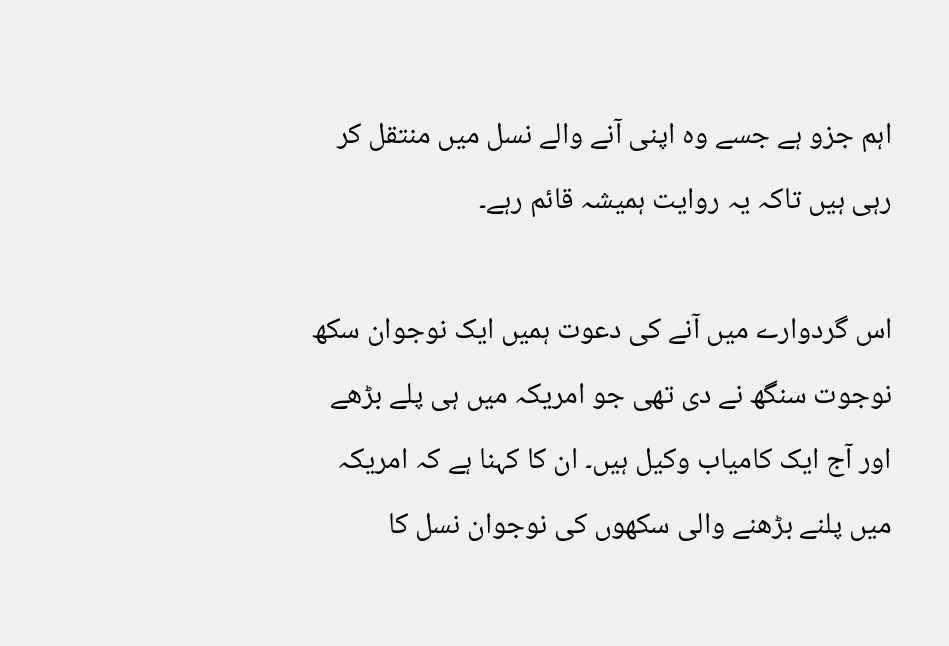اہم جزو ہے جسے وہ اپنی آنے والے نسل میں منتقل کر رہی ہیں تاکہ یہ روایت ہمیشہ قائم رہے۔

اس گردوارے میں آنے کی دعوت ہمیں ایک نوجوان سکھ نوجوت سنگھ نے دی تھی جو امریکہ میں ہی پلے بڑھے اور آج ایک کامیاب وکیل ہیں۔ ان کا کہنا ہے کہ امریکہ میں پلنے بڑھنے والی سکھوں کی نوجوان نسل کا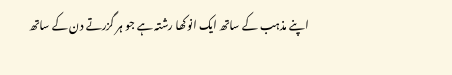اپنے مذہب کے ساتھ ایک انوکھا رشتہ ہے جو ہر گزرتے دن کے ساتھ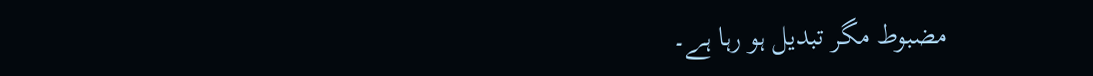مضبوط مگر تبدیل ہو رہا ہے۔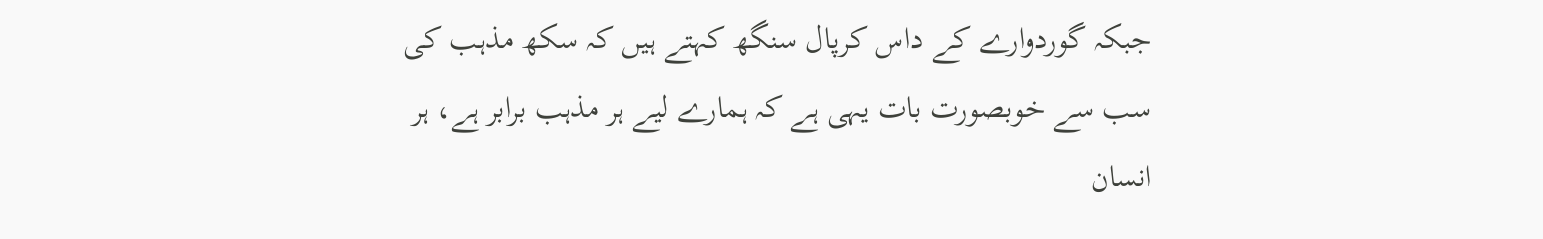جبکہ گوردوارے کے داس کرپال سنگھ کہتے ہیں کہ سکھ مذہب کی سب سے خوبصورت بات یہی ہے کہ ہمارے لیے ہر مذہب برابر ہے، ہر انسان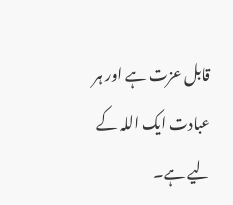قابل عزت ہے اور ہر عبادت ایک اللہ کے لیے ہے۔